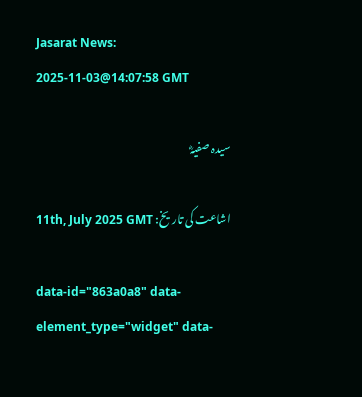Jasarat News:
2025-11-03@14:07:58 GMT

سیدہ صفیہؓ

اشاعت کی تاریخ: 11th, July 2025 GMT

data-id="863a0a8" data-element_type="widget" data-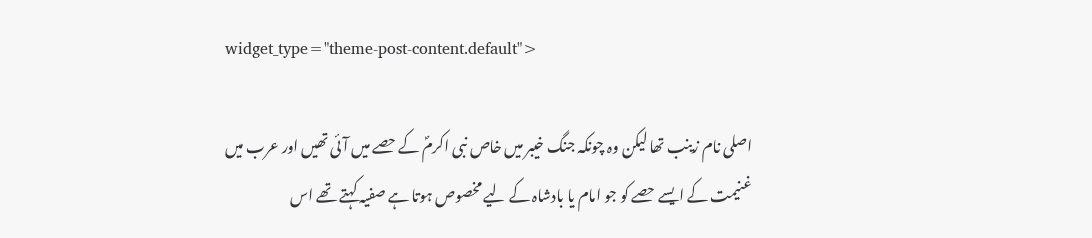widget_type="theme-post-content.default">

اصلی نام زینب تھا لیکن وہ چونکہ جنگ خیبر میں خاص نبی اکرمؐ کے حصے میں آئی تھیں اور عرب میں غنیمت کے ایسے حصے کو جو امام یا بادشاہ کے لیے مخصوص ہوتا ہے صفیہ کہتے تھے اس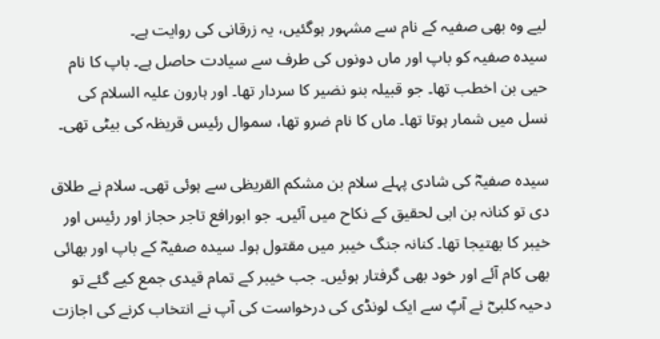لیے وہ بھی صفیہ کے نام سے مشہور ہوگئیں، یہ زرقانی کی روایت ہے۔
سیدہ صفیہ کو باپ اور ماں دونوں کی طرف سے سیادت حاصل ہے۔ باپ کا نام حیی بن اخطب تھا۔ جو قبیلہ بنو نضیر کا سردار تھا۔ اور ہارون علیہ السلام کی نسل میں شمار ہوتا تھا۔ ماں کا نام ضرو تھا، سموال رئیس قریظہ کی بیٹی تھی۔

سیدہ صفیہؓ کی شادی پہلے سلام بن مشکم القریظی سے ہوئی تھی۔ سلام نے طلاق دی تو کنانہ بن ابی لحقیق کے نکاح میں آئیں۔ جو ابورافع تاجر حجاز اور رئیس اور خیبر کا بھتیجا تھا۔ کنانہ جنگ خیبر میں مقتول ہوا۔ سیدہ صفیہؓ کے باپ اور بھائی بھی کام آئے اور خود بھی گرفتار ہوئیں۔ جب خیبر کے تمام قیدی جمع کیے گئے تو دحیہ کلبیؓ نے آپؐ سے ایک لونڈی کی درخواست کی آپ نے انتخاب کرنے کی اجازت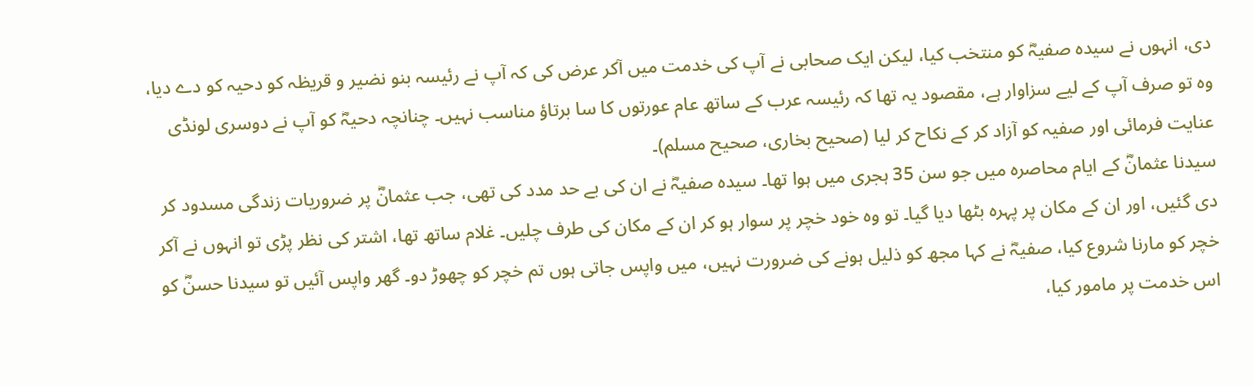دی، انہوں نے سیدہ صفیہؓ کو منتخب کیا، لیکن ایک صحابی نے آپ کی خدمت میں آکر عرض کی کہ آپ نے رئیسہ بنو نضیر و قریظہ کو دحیہ کو دے دیا، وہ تو صرف آپ کے لیے سزاوار ہے، مقصود یہ تھا کہ رئیسہ عرب کے ساتھ عام عورتوں کا سا برتاؤ مناسب نہیں۔ چنانچہ دحیہؓ کو آپ نے دوسری لونڈی عنایت فرمائی اور صفیہ کو آزاد کر کے نکاح کر لیا (صحیح بخاری، صحیح مسلم)۔
سیدنا عثمانؓ کے ایام محاصرہ میں جو سن 35 ہجری میں ہوا تھا۔ سیدہ صفیہؓ نے ان کی بے حد مدد کی تھی، جب عثمانؓ پر ضروریات زندگی مسدود کر دی گئیں، اور ان کے مکان پر پہرہ بٹھا دیا گیا۔ تو وہ خود خچر پر سوار ہو کر ان کے مکان کی طرف چلیں۔ غلام ساتھ تھا، اشتر کی نظر پڑی تو انہوں نے آکر خچر کو مارنا شروع کیا، صفیہؓ نے کہا مجھ کو ذلیل ہونے کی ضرورت نہیں، میں واپس جاتی ہوں تم خچر کو چھوڑ دو۔ گھر واپس آئیں تو سیدنا حسنؓ کو اس خدمت پر مامور کیا،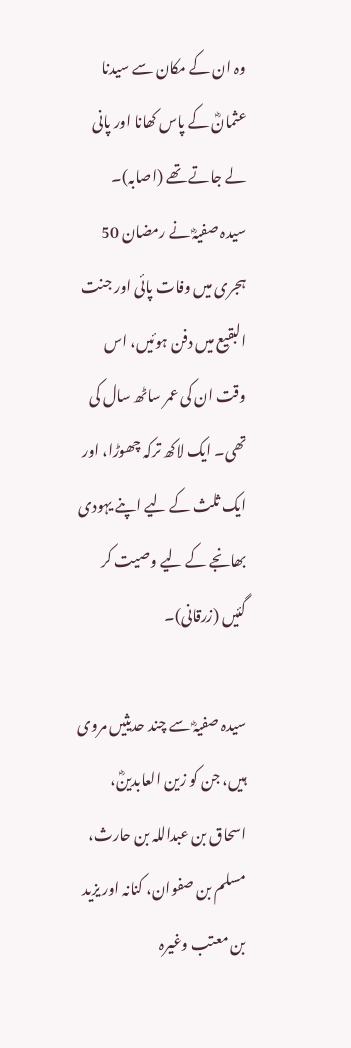وہ ان کے مکان سے سیدنا عثمانؓ کے پاس کھانا اور پانی لے جاتے تھے (اصابہ)۔
سیدہ صفیہؓ نے رمضان 50 ہجری میں وفات پائی اور جنت البقیع میں دفن ہوئیں، اس وقت ان کی عمر ساٹھ سال کی تھی۔ ایک لاکھ ترکہ چھوڑا، اور ایک ثلث کے لیے اپنے یہودی بھانجے کے لیے وصیت کر گئیں (زرقانی)۔

سیدہ صفیہؓ سے چند حدیثیں مروی ہیں، جن کو زین العابدینؓ، اسحاق بن عبداللہ بن حارث، مسلم بن صفوان، کنانہ اور یزید بن معتب وغیرہ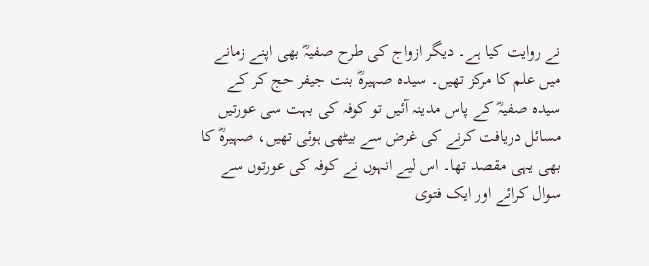نے روایت کیا ہے۔ دیگر ازواج کی طرح صفیہؓ بھی اپنے زمانے میں علم کا مرکز تھیں۔ سیدہ صہیرہؓ بنت جیفر حج کر کے سیدہ صفیہؓ کے پاس مدینہ آئیں تو کوفہ کی بہت سی عورتیں مسائل دریافت کرنے کی غرض سے بیٹھی ہوئی تھیں، صہیرہؓ کا بھی یہی مقصد تھا۔ اس لیے انہوں نے کوفہ کی عورتوں سے سوال کرائے اور ایک فتوی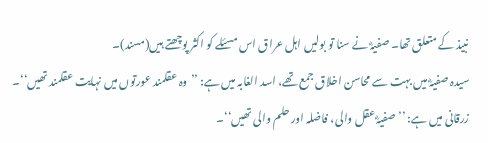نبیذ کے متعلق تھا۔ صفیہؓ نے سنا تو بولیں اہل عراق اس مسئلے کو اکثر پوچھتے ہیں(مسند)۔
سیدہ صفیہؓ میں بہت سے محاسن اخلاق جمع تھے، اسد الغابہ میں ہے: ’’وہ عقلمند عورتوں میں نہایت عقلمند تھیں‘‘۔ زرقانی میں ہے: ’’صفیہؓ عقل والی، فاضلہ اور حلم والی تھیں‘‘۔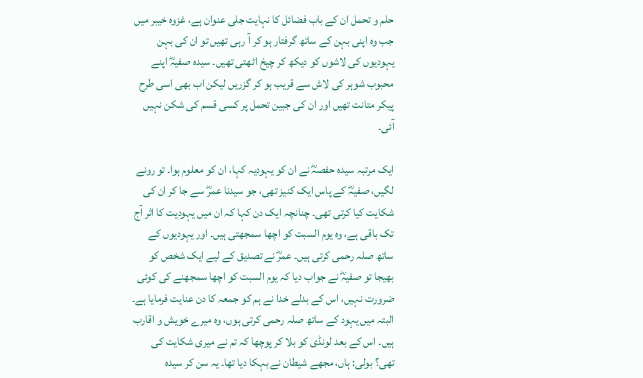حلم و تحمل ان کے باب فضائل کا نہایت جلی عنوان ہے، غزوہ خیبر میں جب وہ اپنی بہن کے ساتھ گرفتار ہو کر آ رہی تھیں تو ان کی بہن یہودیوں کی لاشوں کو دیکھ کر چیخ اٹھتی تھیں۔ سیدہ صفیہؓ اپنے محبوب شوہر کی لاش سے قریب ہو کر گزریں لیکن اب بھی اسی طرح پیکر متانت تھیں اور ان کی جبین تحمل پر کسی قسم کی شکن نہیں آئی۔

ایک مرتبہ سیدہ حفصہؓ نے ان کو یہودیہ کہا، ان کو معلوم ہوا۔ تو رونے لگیں، صفیہؓ کے پاس ایک کنیز تھی، جو سیدنا عمرؓ سے جا کر ان کی شکایت کیا کرتی تھی۔ چنانچہ ایک دن کہا کہ ان میں یہودیت کا اثر آج تک باقی ہے، وہ یوم السبت کو اچھا سمجھتی ہیں۔ اور یہودیوں کے ساتھ صلہ رحمی کرتی ہیں۔ عمرؓ نے تصدیق کے لیے ایک شخص کو بھیجا تو صفیہؓ نے جواب دیا کہ یوم السبت کو اچھا سمجھنے کی کوئی ضرورت نہیں، اس کے بدلے خدا نے ہم کو جمعہ کا دن عنایت فرمایا ہے۔ البتہ میں یہود کے ساتھ صلہ رحمی کرتی ہوں، وہ میرے خویش و اقارب ہیں۔ اس کے بعد لونڈی کو بلا کر پوچھا کہ تم نے میری شکایت کی تھی؟ بولی: ہاں، مجھے شیطان نے بہکا دیا تھا۔ یہ سن کر سیدہ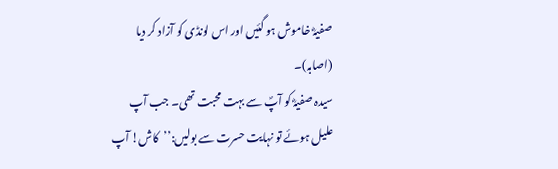صفیہؓ خاموش ہو گئیں اور اس لونڈی کو آزاد کر دیا (اصابہ)۔
سیدہ صفیہؓ کو آپؐ سے بہت محبت تھی۔ جب آپ علیل ہوئے تو نہایت حسرت سے بولیں:’’کاش! آپ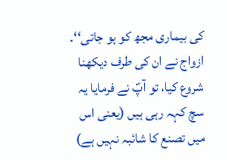کی بیماری مجھ کو ہو جاتی‘‘۔ ازواج نے ان کی طرف دیکھنا شروع کیا، تو آپؐ نے فرمایا یہ سچ کہہ رہی ہیں (یعنی اس میں تصنع کا شائبہ نہیں ہے)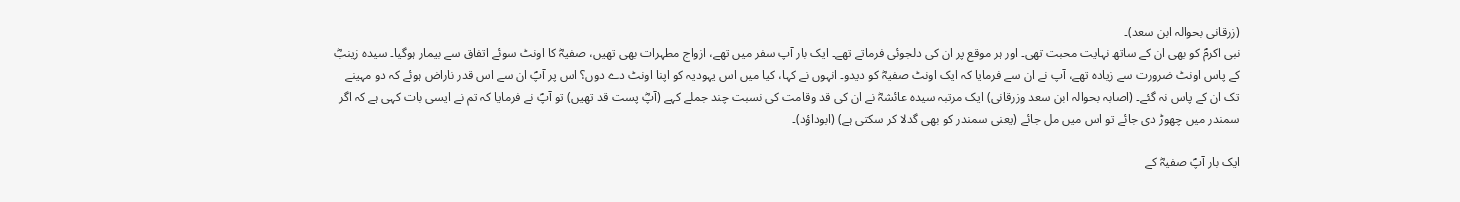(زرقانی بحوالہ ابن سعد)۔
نبی اکرمؐ کو بھی ان کے ساتھ نہایت محبت تھی۔ اور ہر موقع پر ان کی دلجوئی فرماتے تھے۔ ایک بار آپ سفر میں تھے، ازواج مطہرات بھی تھیں، صفیہؓ کا اونٹ سوئے اتفاق سے بیمار ہوگیا۔ سیدہ زینبؓ کے پاس اونٹ ضرورت سے زیادہ تھے، آپ نے ان سے فرمایا کہ ایک اونٹ صفیہؓ کو دیدو۔ انہوں نے کہا، کیا میں اس یہودیہ کو اپنا اونٹ دے دوں؟ اس پر آپؐ ان سے اس قدر ناراض ہوئے کہ دو مہینے تک ان کے پاس نہ گئے۔ (اصابہ بحوالہ ابن سعد وزرقانی) ایک مرتبہ سیدہ عائشہؓ نے ان کی قد وقامت کی نسبت چند جملے کہے (آپؓ پست قد تھیں) تو آپؐ نے فرمایا کہ تم نے ایسی بات کہی ہے کہ اگر سمندر میں چھوڑ دی جائے تو اس میں مل جائے (یعنی سمندر کو بھی گدلا کر سکتی ہے) (ابوداؤد)۔

ایک بار آپؐ صفیہؓ کے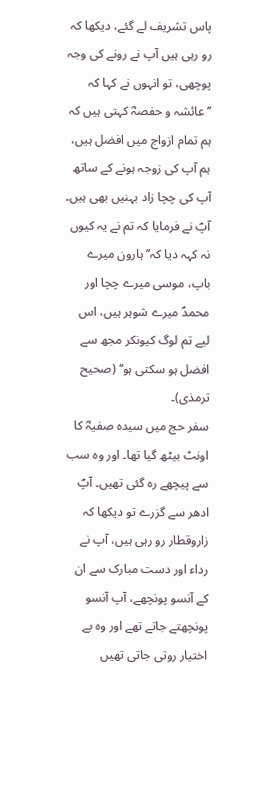پاس تشریف لے گئے، دیکھا کہ رو رہی ہیں آپ نے رونے کی وجہ پوچھی، تو انہوں نے کہا کہ ’’عائشہ و حفصہؓ کہتی ہیں کہ ہم تمام ازواج میں افضل ہیں، ہم آپ کی زوجہ ہونے کے ساتھ آپ کی چچا زاد بہنیں بھی ہیں۔ آپؐ نے فرمایا کہ تم نے یہ کیوں نہ کہہ دیا کہ’’ہارون میرے باپ، موسی میرے چچا اور محمدؐ میرے شوہر ہیں، اس لیے تم لوگ کیونکر مجھ سے افضل ہو سکتی ہو‘‘ (صحیح ترمذی)۔
سفر حج میں سیدہ صفیہؓ کا اونٹ بیٹھ گیا تھا۔ اور وہ سب سے پیچھے رہ گئی تھیں۔ آپؐ ادھر سے گزرے تو دیکھا کہ زاروقطار رو رہی ہیں، آپ نے رداء اور دست مبارک سے ان کے آنسو پونچھے، آپ آنسو پونچھتے جاتے تھے اور وہ بے اختیار روتی جاتی تھیں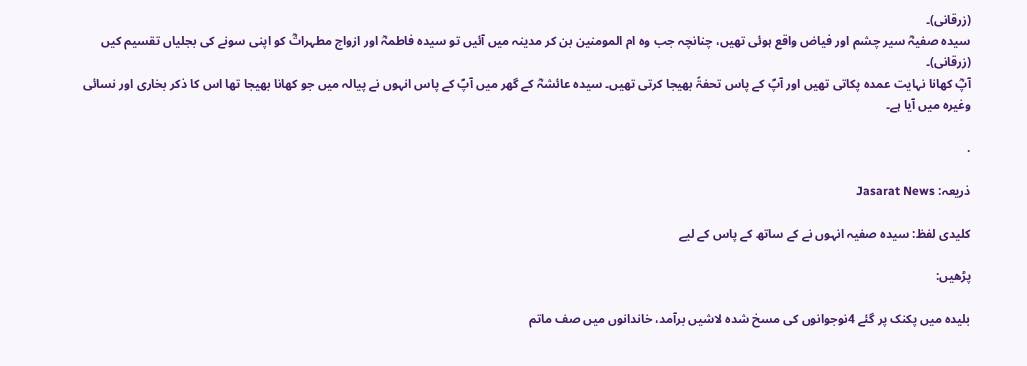(زرقانی)۔
سیدہ صفیہؓ سیر چشم اور فیاض واقع ہوئی تھیں، چنانچہ جب وہ ام المومنین بن کر مدینہ میں آئیں تو سیدہ فاطمہؓ اور ازواج مطہراتؓ کو اپنی سونے کی بجلیاں تقسیم کیں (زرقانی)۔
آپؓ کھانا نہایت عمدہ پکاتی تھیں اور آپؐ کے پاس تحفۃً بھیجا کرتی تھیں۔ سیدہ عائشہؓ کے گھر میں آپؐ کے پاس انہوں نے پیالہ میں جو کھانا بھیجا تھا اس کا ذکر بخاری اور نسائی وغیرہ میں آیا ہے۔

.

ذریعہ: Jasarat News

کلیدی لفظ: سیدہ صفیہ انہوں نے کے ساتھ کے پاس کے لیے

پڑھیں:

بلیدہ میں پکنک پر گئے 4نوجوانوں کی مسخ شدہ لاشیں برآمد، خاندانوں میں صف ماتم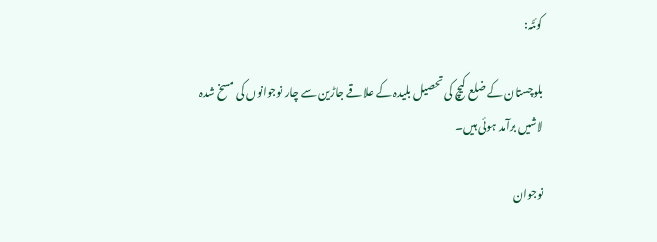کوئٹہ:

بلوچستان کے ضلع کیچ کی تحصیل بلیدہ کے علاقے جاڑین سے چار نوجوانوں کی مسخ شدہ لاشیں برآمد ہوئی ہیں۔

نوجوان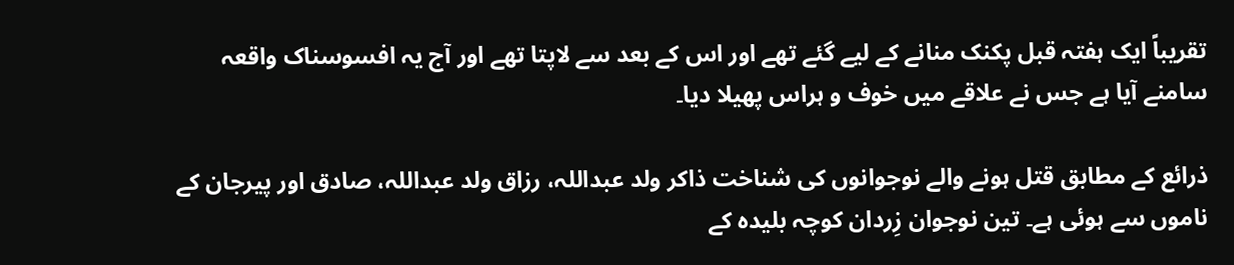تقریباً ایک ہفتہ قبل پکنک منانے کے لیے گئے تھے اور اس کے بعد سے لاپتا تھے اور آج یہ افسوسناک واقعہ سامنے آیا ہے جس نے علاقے میں خوف و ہراس پھیلا دیا۔

ذرائع کے مطابق قتل ہونے والے نوجوانوں کی شناخت ذاکر ولد عبداللہ، رزاق ولد عبداللہ، صادق اور پیرجان کے ناموں سے ہوئی ہے۔ تین نوجوان زِردان کوچہ بلیدہ کے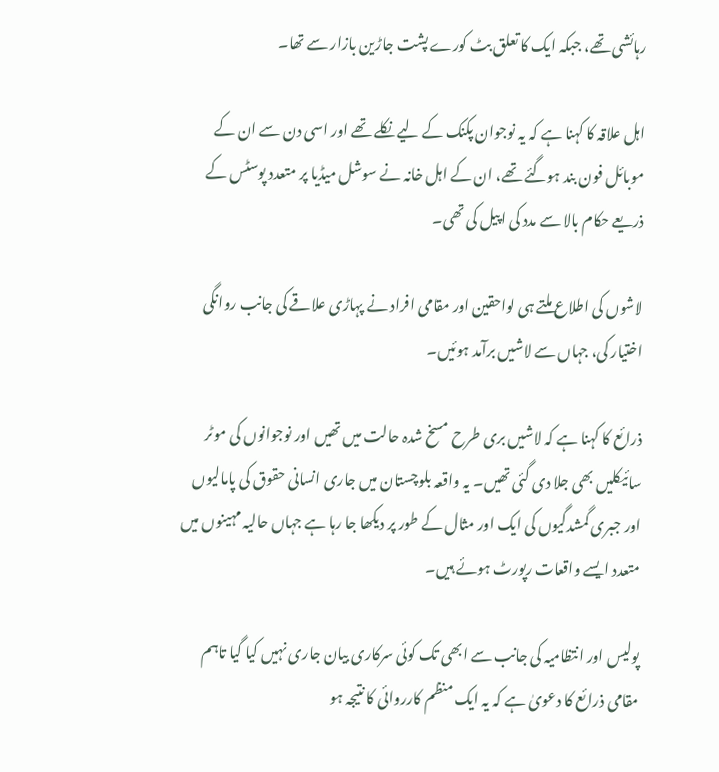رہائشی تھے، جبکہ ایک کا تعلق بٹ کورے پشت جاڑین بازار سے تھا۔

اہل علاقہ کا کہنا ہے کہ یہ نوجوان پکنک کے لیے نکلے تھے اور اسی دن سے ان کے موبائل فون بند ہوگئے تھے، ان کے اہل خانہ نے سوشل میڈیا پر متعدد پوسٹس کے ذریعے حکام بالا سے مدد کی اپیل کی تھی۔

لاشوں کی اطلاع ملتے ہی لواحقین اور مقامی افراد نے پہاڑی علاقے کی جانب روانگی اختیار کی، جہاں سے لاشیں برآمد ہوئیں۔

ذرائع کا کہنا ہے کہ لاشیں بری طرح مسخ شدہ حالت میں تھیں اور نوجوانوں کی موٹر سائیکلیں بھی جلا دی گئی تھیں۔ یہ واقعہ بلوچستان میں جاری انسانی حقوق کی پامالیوں اور جبری گمشدگیوں کی ایک اور مثال کے طور پر دیکھا جا رہا ہے جہاں حالیہ مہینوں میں متعدد ایسے واقعات رپورٹ ہوئے ہیں۔

پولیس اور انتظامیہ کی جانب سے ابھی تک کوئی سرکاری بیان جاری نہیں کیا گیا تاہم مقامی ذرائع کا دعویٰ ہے کہ یہ ایک منظم کارروائی کا نتیجہ ہو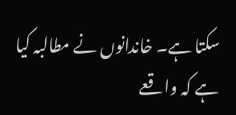سکتا ہے۔ خاندانوں نے مطالبہ کیا ہے کہ واقعے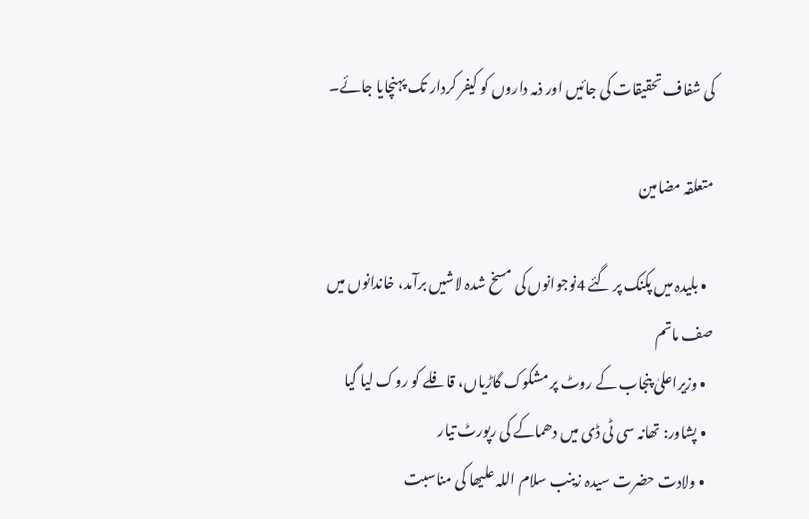کی شفاف تحقیقات کی جائیں اور ذمہ داروں کو کیفر کردار تک پہنچایا جائے۔

متعلقہ مضامین

  • بلیدہ میں پکنک پر گئے 4نوجوانوں کی مسخ شدہ لاشیں برآمد، خاندانوں میں صف ماتم
  • وزیراعلیٰ پنجاب کے روٹ پر مشکوک گاڑیاں، قافلے کو روک لیا گیا
  • پشاور: تھانہ سی ٹی ڈی میں دھماکے کی رپورٹ تیار
  • ولادت حضرت سیدہ زینب سلام اللہ علیھا کی مناسبت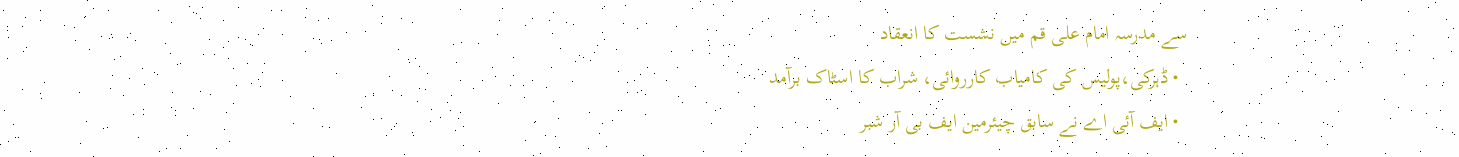سے مدرسہ امام علی قم میں نشست کا انعقاد
  • ڈہرکی،پولیس کی کامیاب کارروائی، شراب کا اسٹاک برآمد
  • ایف آئی اے نے سابق چیئرمین ایف بی آر شبر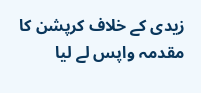زیدی کے خلاف کرپشن کا مقدمہ واپس لے لیا